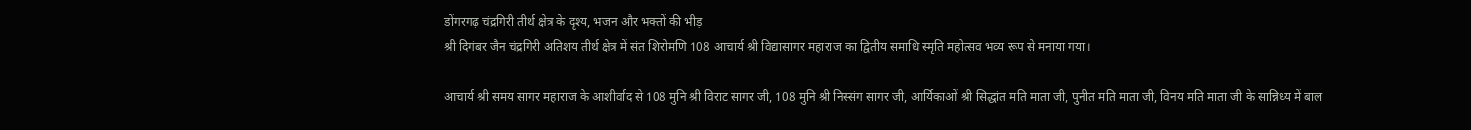डोंगरगढ़ चंद्रगिरी तीर्थ क्षेत्र के दृश्य, भजन और भक्तों की भीड़
श्री दिगंबर जैन चंद्रगिरी अतिशय तीर्थ क्षेत्र में संत शिरोमणि 108 आचार्य श्री विद्यासागर महाराज का द्वितीय समाधि स्मृति महोत्सव भव्य रूप से मनाया गया।

आचार्य श्री समय सागर महाराज के आशीर्वाद से 108 मुनि श्री विराट सागर जी, 108 मुनि श्री निस्संग सागर जी, आर्यिकाओं श्री सिद्धांत मति माता जी, पुनीत मति माता जी, विनय मति माता जी के सान्निध्य में बाल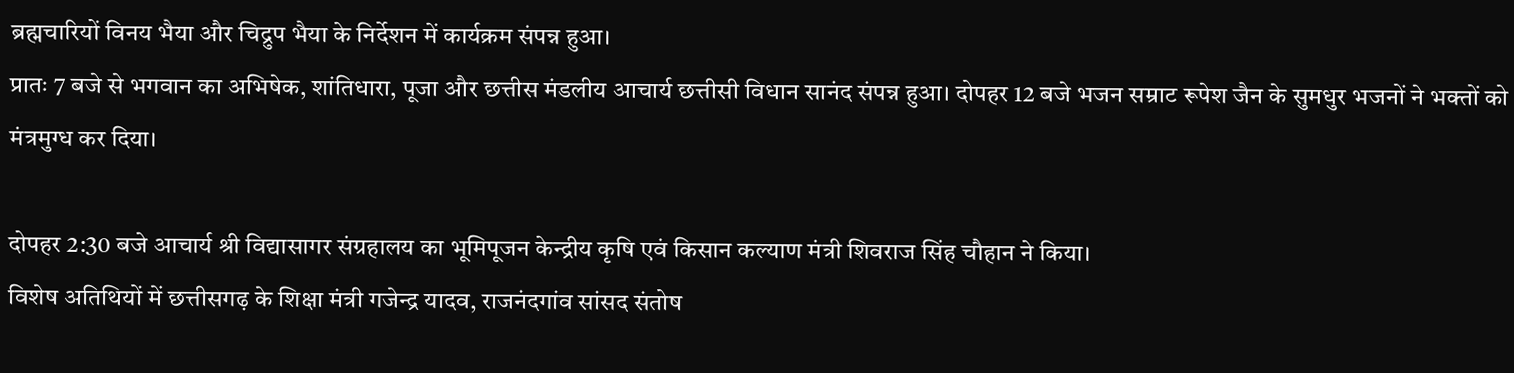ब्रह्मचारियों विनय भैया और चिद्रुप भैया के निर्देशन में कार्यक्रम संपन्न हुआ।
प्रातः 7 बजे से भगवान का अभिषेक, शांतिधारा, पूजा और छत्तीस मंडलीय आचार्य छत्तीसी विधान सानंद संपन्न हुआ। दोपहर 12 बजे भजन सम्राट रूपेश जैन के सुमधुर भजनों ने भक्तों को मंत्रमुग्ध कर दिया।

दोपहर 2:30 बजे आचार्य श्री विद्यासागर संग्रहालय का भूमिपूजन केन्द्रीय कृषि एवं किसान कल्याण मंत्री शिवराज सिंह चौहान ने किया।
विशेष अतिथियों में छत्तीसगढ़ के शिक्षा मंत्री गजेन्द्र यादव, राजनंदगांव सांसद संतोष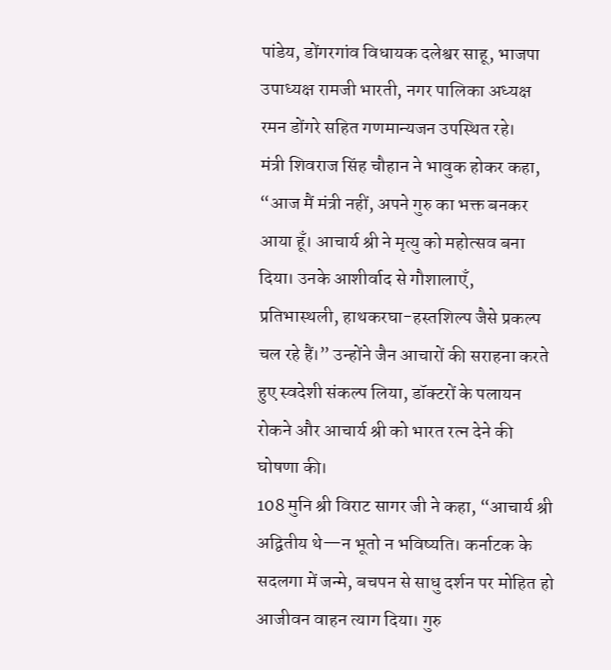पांडेय, डोंगरगांव विधायक दलेश्वर साहू, भाजपा उपाध्यक्ष रामजी भारती, नगर पालिका अध्यक्ष रमन डोंगरे सहित गणमान्यजन उपस्थित रहे।
मंत्री शिवराज सिंह चौहान ने भावुक होकर कहा, “आज मैं मंत्री नहीं, अपने गुरु का भक्त बनकर आया हूँ। आचार्य श्री ने मृत्यु को महोत्सव बना दिया। उनके आशीर्वाद से गौशालाएँ, प्रतिभास्थली, हाथकरघा-हस्तशिल्प जैसे प्रकल्प चल रहे हैं।” उन्होंने जैन आचारों की सराहना करते हुए स्वदेशी संकल्प लिया, डॉक्टरों के पलायन रोकने और आचार्य श्री को भारत रत्न देने की घोषणा की।
108 मुनि श्री विराट सागर जी ने कहा, “आचार्य श्री अद्वितीय थे—न भूतो न भविष्यति। कर्नाटक के सदलगा में जन्मे, बचपन से साधु दर्शन पर मोहित हो आजीवन वाहन त्याग दिया। गुरु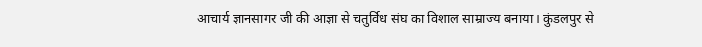आचार्य ज्ञानसागर जी की आज्ञा से चतुर्विध संघ का विशाल साम्राज्य बनाया। कुंडलपुर से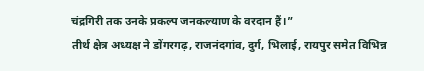चंद्रगिरी तक उनके प्रकल्प जनकल्याण के वरदान हैं।”
तीर्थ क्षेत्र अध्यक्ष ने डोंगरगढ़, राजनंदगांव, दुर्ग, भिलाई, रायपुर समेत विभिन्न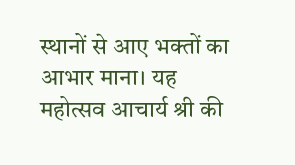स्थानों से आए भक्तों का आभार माना। यह महोत्सव आचार्य श्री की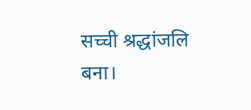सच्ची श्रद्धांजलि बना।